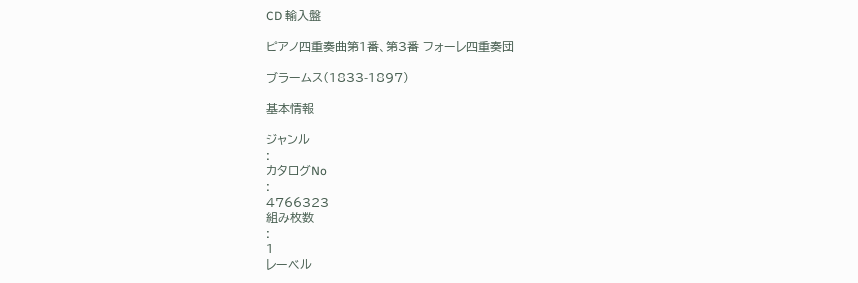CD 輸入盤

ピアノ四重奏曲第1番、第3番 フォーレ四重奏団

ブラームス(1833-1897)

基本情報

ジャンル
:
カタログNo
:
4766323
組み枚数
:
1
レーベル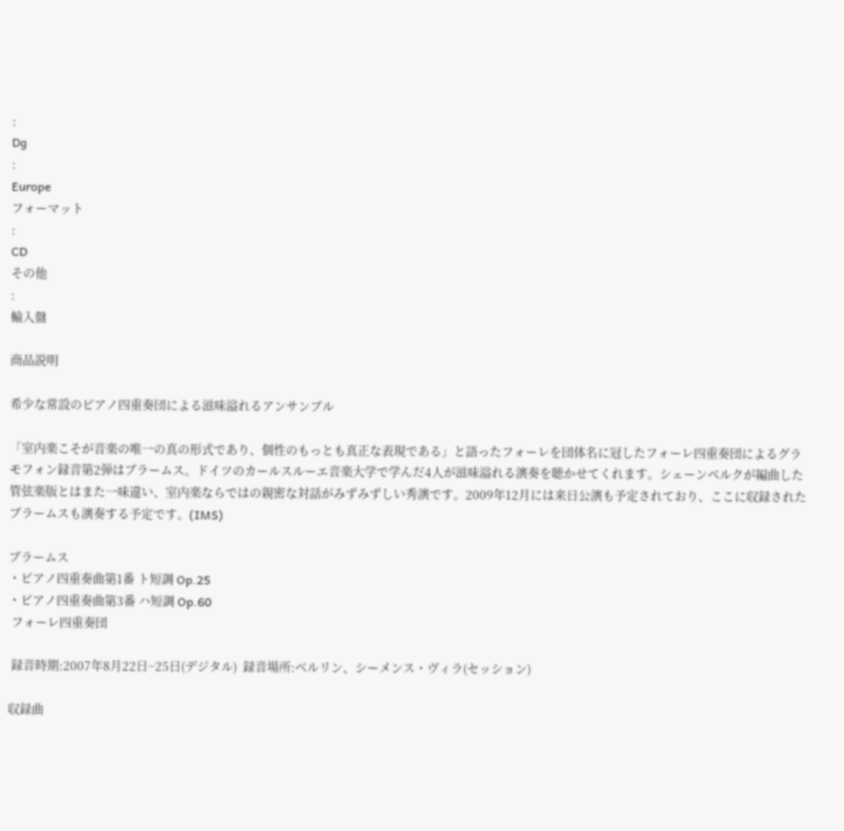:
Dg
:
Europe
フォーマット
:
CD
その他
:
輸入盤

商品説明

希少な常設のピアノ四重奏団による滋味溢れるアンサンブル

「室内楽こそが音楽の唯一の真の形式であり、個性のもっとも真正な表現である」と語ったフォーレを団体名に冠したフォーレ四重奏団によるグラモフォン録音第2弾はブラームス。ドイツのカールスルーエ音楽大学で学んだ4人が滋味溢れる演奏を聴かせてくれます。シェーンベルクが編曲した管弦楽版とはまた一味違い、室内楽ならではの親密な対話がみずみずしい秀演です。2009年12月には来日公演も予定されており、ここに収録されたブラームスも演奏する予定です。(IMS)

ブラームス
・ピアノ四重奏曲第1番 ト短調 Op.25
・ピアノ四重奏曲第3番 ハ短調 Op.60
 フォーレ四重奏団

 録音時期:2007年8月22日−25日(デジタル)  録音場所:ベルリン、シーメンス・ヴィラ(セッション)

収録曲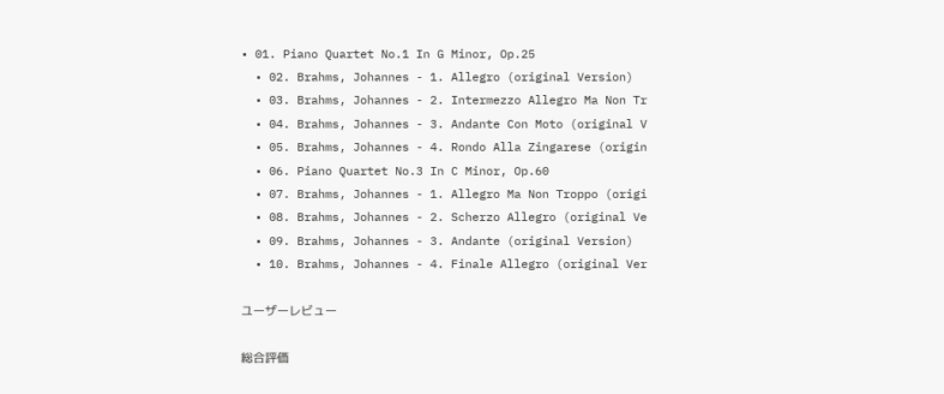• 01. Piano Quartet No.1 In G Minor, Op.25
  • 02. Brahms, Johannes - 1. Allegro (original Version)
  • 03. Brahms, Johannes - 2. Intermezzo Allegro Ma Non Tr
  • 04. Brahms, Johannes - 3. Andante Con Moto (original V
  • 05. Brahms, Johannes - 4. Rondo Alla Zingarese (origin
  • 06. Piano Quartet No.3 In C Minor, Op.60
  • 07. Brahms, Johannes - 1. Allegro Ma Non Troppo (origi
  • 08. Brahms, Johannes - 2. Scherzo Allegro (original Ve
  • 09. Brahms, Johannes - 3. Andante (original Version)
  • 10. Brahms, Johannes - 4. Finale Allegro (original Ver

ユーザーレビュー

総合評価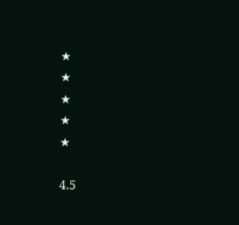★
★
★
★
★

4.5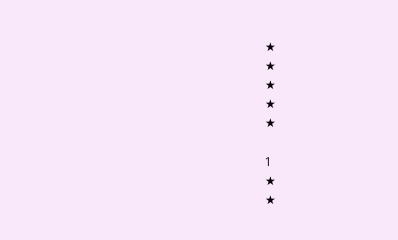★
★
★
★
★

1
★
★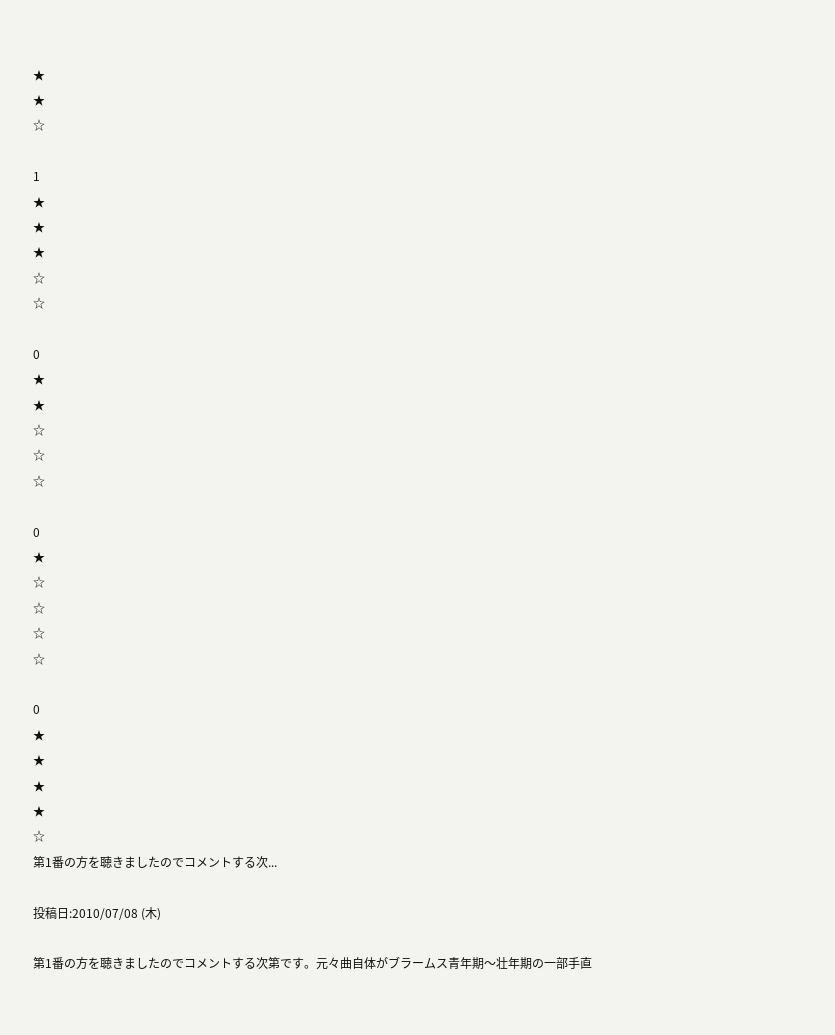★
★
☆

1
★
★
★
☆
☆

0
★
★
☆
☆
☆

0
★
☆
☆
☆
☆

0
★
★
★
★
☆
第1番の方を聴きましたのでコメントする次...

投稿日:2010/07/08 (木)

第1番の方を聴きましたのでコメントする次第です。元々曲自体がブラームス青年期〜壮年期の一部手直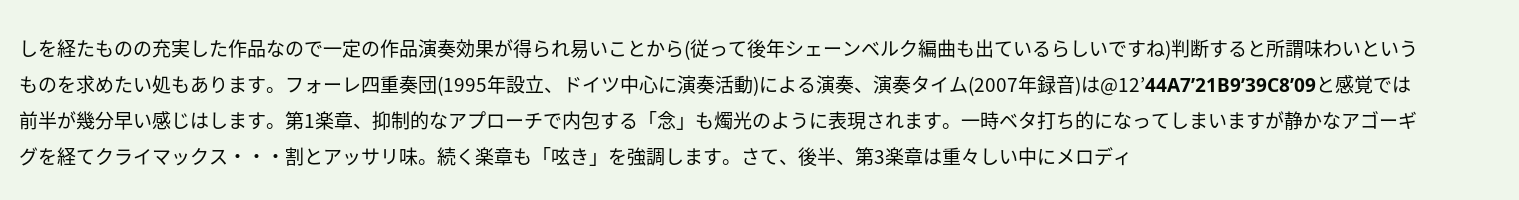しを経たものの充実した作品なので一定の作品演奏効果が得られ易いことから(従って後年シェーンベルク編曲も出ているらしいですね)判断すると所謂味わいというものを求めたい処もあります。フォーレ四重奏団(1995年設立、ドイツ中心に演奏活動)による演奏、演奏タイム(2007年録音)は@12’44A7’21B9’39C8’09と感覚では前半が幾分早い感じはします。第1楽章、抑制的なアプローチで内包する「念」も燭光のように表現されます。一時ベタ打ち的になってしまいますが静かなアゴーギグを経てクライマックス・・・割とアッサリ味。続く楽章も「呟き」を強調します。さて、後半、第3楽章は重々しい中にメロディ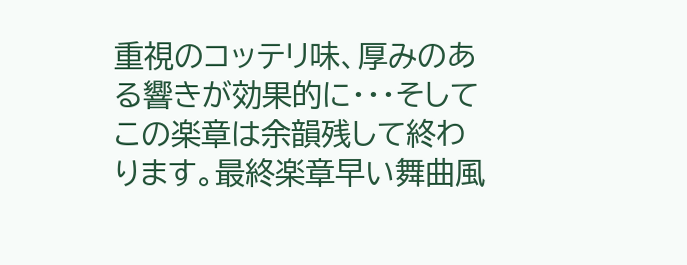重視のコッテリ味、厚みのある響きが効果的に・・・そしてこの楽章は余韻残して終わります。最終楽章早い舞曲風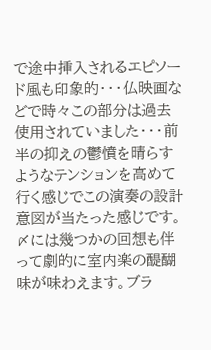で途中挿入されるエピソード風も印象的・・・仏映画などで時々この部分は過去使用されていました・・・前半の抑えの鬱憤を晴らすようなテンションを高めて行く感じでこの演奏の設計意図が当たった感じです。〆には幾つかの回想も伴って劇的に室内楽の醍醐味が味わえます。ブラ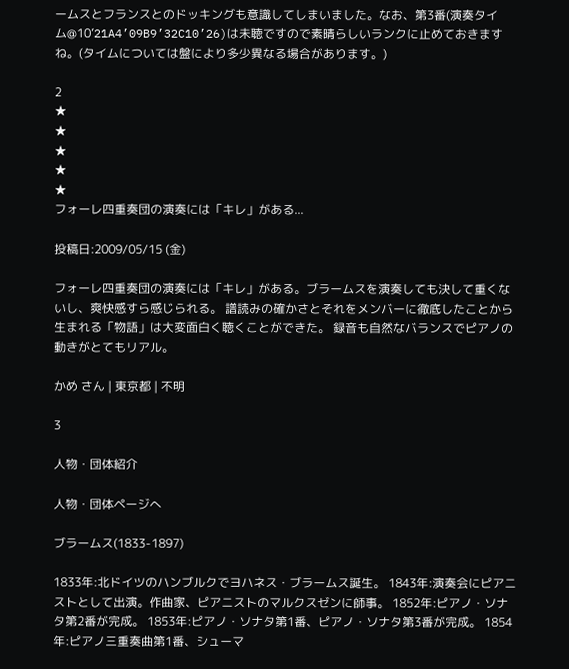ームスとフランスとのドッキングも意識してしまいました。なお、第3番(演奏タイム@10’21A4’09B9’32C10’26)は未聴ですので素晴らしいランクに止めておきますね。(タイムについては盤により多少異なる場合があります。)

2
★
★
★
★
★
フォーレ四重奏団の演奏には「キレ」がある...

投稿日:2009/05/15 (金)

フォーレ四重奏団の演奏には「キレ」がある。ブラームスを演奏しても決して重くないし、爽快感すら感じられる。 譜読みの確かさとそれをメンバーに徹底したことから生まれる「物語」は大変面白く聴くことができた。 録音も自然なバランスでピアノの動きがとてもリアル。

かめ さん | 東京都 | 不明

3

人物・団体紹介

人物・団体ページへ

ブラームス(1833-1897)

1833年:北ドイツのハンブルクでヨハネス・ブラームス誕生。 1843年:演奏会にピアニストとして出演。作曲家、ピアニストのマルクスゼンに師事。 1852年:ピアノ・ソナタ第2番が完成。 1853年:ピアノ・ソナタ第1番、ピアノ・ソナタ第3番が完成。 1854年:ピアノ三重奏曲第1番、シューマ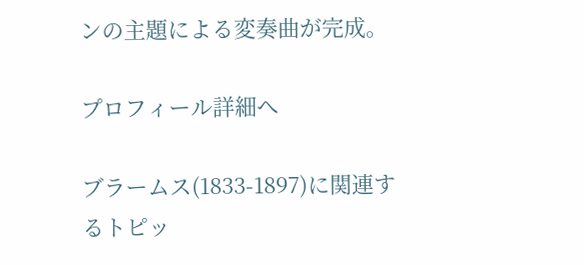ンの主題による変奏曲が完成。

プロフィール詳細へ

ブラームス(1833-1897)に関連するトピッ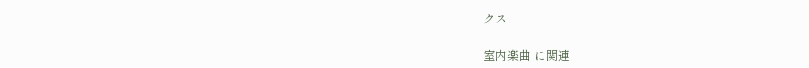クス

室内楽曲 に関連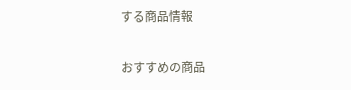する商品情報

おすすめの商品